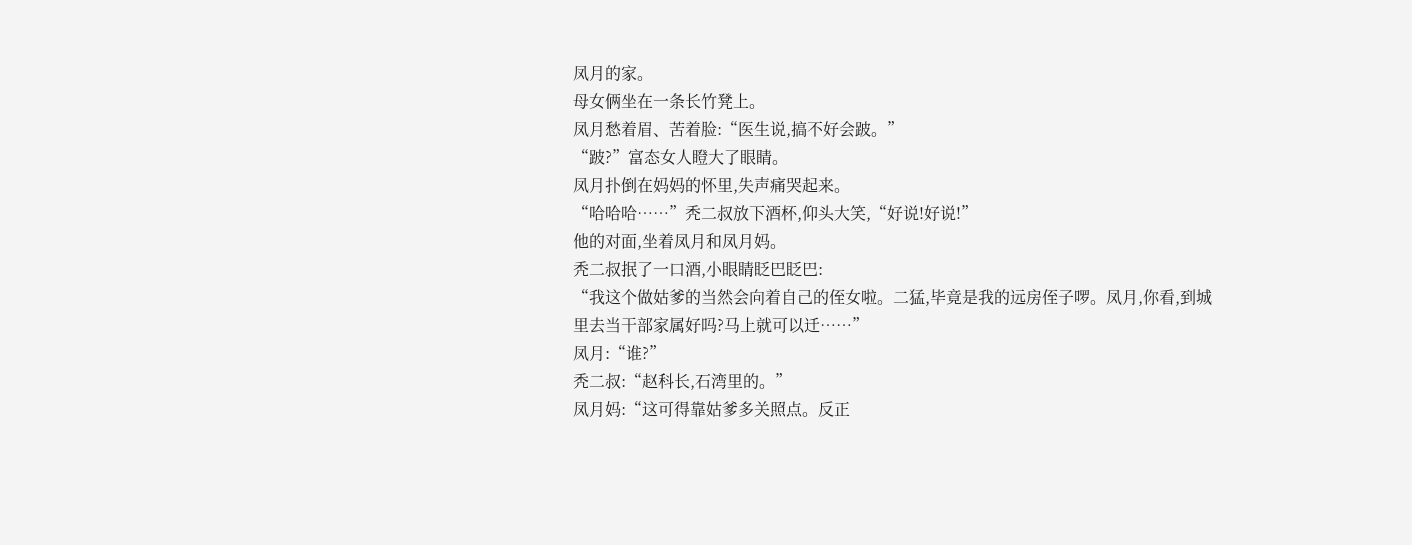凤月的家。
母女俩坐在一条长竹凳上。
凤月愁着眉、苦着脸:“医生说,搞不好会跛。”
“跛?”富态女人瞪大了眼睛。
凤月扑倒在妈妈的怀里,失声痛哭起来。
“哈哈哈……”秃二叔放下酒杯,仰头大笑,“好说!好说!”
他的对面,坐着凤月和凤月妈。
秃二叔抿了一口酒,小眼睛眨巴眨巴:
“我这个做姑爹的当然会向着自己的侄女啦。二猛,毕竟是我的远房侄子啰。凤月,你看,到城里去当干部家属好吗?马上就可以迁……”
凤月:“谁?”
秃二叔:“赵科长,石湾里的。”
凤月妈:“这可得靠姑爹多关照点。反正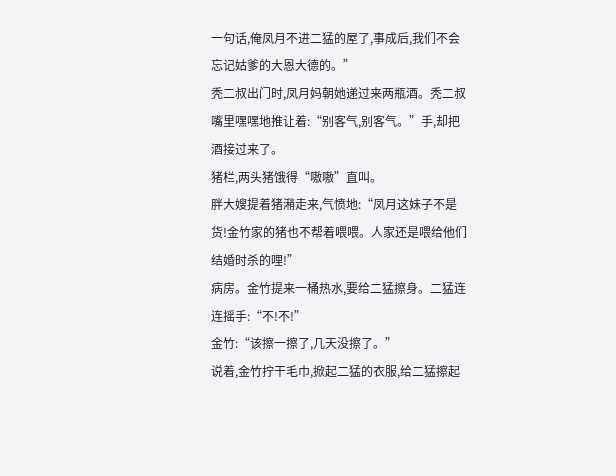一句话,俺凤月不进二猛的屋了,事成后,我们不会忘记姑爹的大恩大德的。”
秃二叔出门时,凤月妈朝她递过来两瓶酒。秃二叔嘴里嘿嘿地推让着:“别客气,别客气。”手,却把酒接过来了。
猪栏,两头猪饿得“嗷嗷”直叫。
胖大嫂提着猪潲走来,气愤地:“凤月这妹子不是货!金竹家的猪也不帮着喂喂。人家还是喂给他们结婚时杀的哩!”
病房。金竹提来一桶热水,要给二猛擦身。二猛连连摇手:“不!不!”
金竹:“该擦一擦了,几天没擦了。”
说着,金竹拧干毛巾,掀起二猛的衣服,给二猛擦起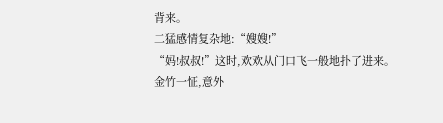背来。
二猛感情复杂地:“嫂嫂!”
“妈!叔叔!”这时,欢欢从门口飞一般地扑了进来。
金竹一怔,意外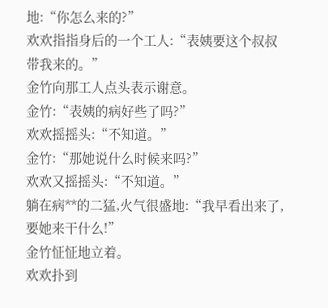地:“你怎么来的?”
欢欢指指身后的一个工人:“表姨要这个叔叔带我来的。”
金竹向那工人点头表示谢意。
金竹:“表姨的病好些了吗?”
欢欢摇摇头:“不知道。”
金竹:“那她说什么时候来吗?”
欢欢又摇摇头:“不知道。”
躺在病**的二猛,火气很盛地:“我早看出来了,要她来干什么!”
金竹怔怔地立着。
欢欢扑到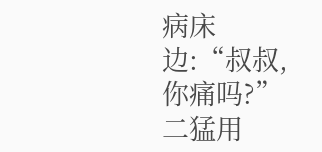病床边:“叔叔,你痛吗?”
二猛用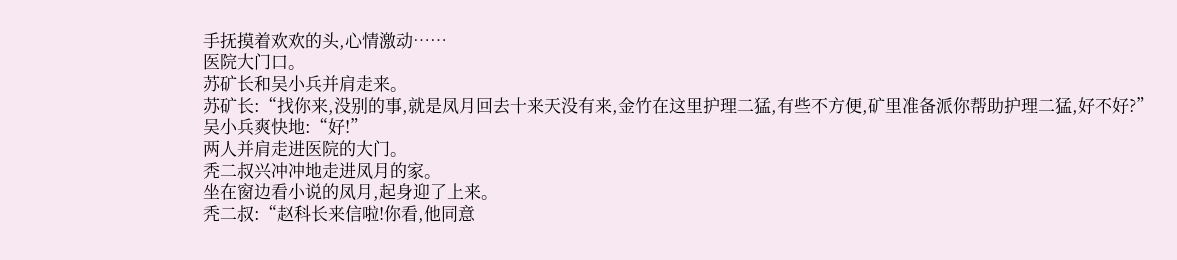手抚摸着欢欢的头,心情激动……
医院大门口。
苏矿长和吴小兵并肩走来。
苏矿长:“找你来,没别的事,就是凤月回去十来天没有来,金竹在这里护理二猛,有些不方便,矿里准备派你帮助护理二猛,好不好?”
吴小兵爽快地:“好!”
两人并肩走进医院的大门。
秃二叔兴冲冲地走进凤月的家。
坐在窗边看小说的凤月,起身迎了上来。
秃二叔:“赵科长来信啦!你看,他同意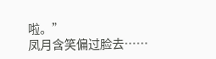啦。”
凤月含笑偏过脸去……